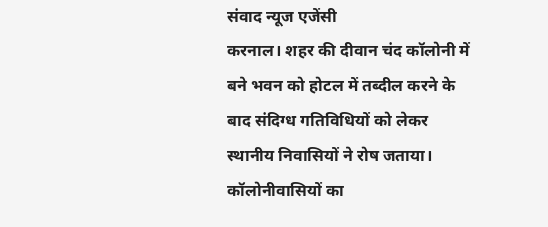संवाद न्यूज एजेंसी
करनाल। शहर की दीवान चंद कॉलोनी में बने भवन को होटल में तब्दील करने के बाद संदिग्ध गतिविधियों को लेकर स्थानीय निवासियों ने रोष जताया। कॉलोनीवासियों का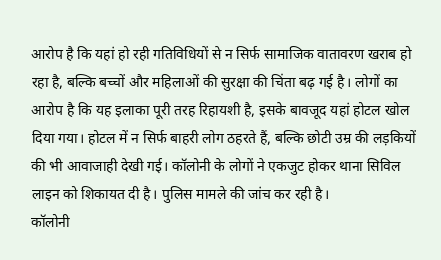आरोप है कि यहां हो रही गतिविधियों से न सिर्फ सामाजिक वातावरण खराब हो रहा है, बल्कि बच्चों और महिलाओं की सुरक्षा की चिंता बढ़ गई है। लोगों का आरोप है कि यह इलाका पूरी तरह रिहायशी है, इसके बावजूद यहां होटल खोल दिया गया। होटल में न सिर्फ बाहरी लोग ठहरते हैं, बल्कि छोटी उम्र की लड़कियों की भी आवाजाही देखी गई। कॉलोनी के लोगों ने एकजुट होकर थाना सिविल लाइन को शिकायत दी है। पुलिस मामले की जांच कर रही है।
कॉलोनी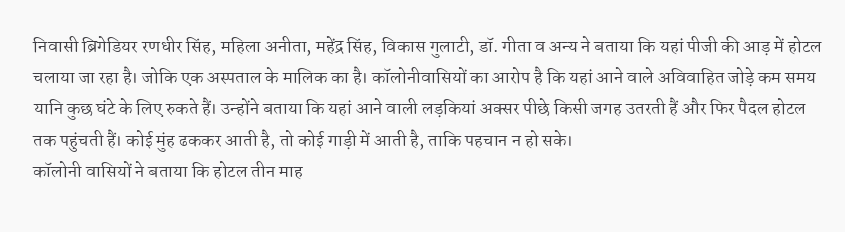निवासी ब्रिगेडियर रणधीर सिंह, महिला अनीता, महेंद्र सिंह, विकास गुलाटी, डॉ. गीता व अन्य ने बताया कि यहां पीजी की आड़ में होटल चलाया जा रहा है। जोकि एक अस्पताल के मालिक का है। कॉलोनीवासियों का आरोप है कि यहां आने वाले अविवाहित जोड़े कम समय यानि कुछ घंटे के लिए रुकते हैं। उन्होंने बताया कि यहां आने वाली लड़कियां अक्सर पीछे किसी जगह उतरती हैं और फिर पैदल होटल तक पहुंचती हैं। कोई मुंह ढककर आती है, तो कोई गाड़ी में आती है, ताकि पहचान न हो सके।
कॉलोनी वासियों ने बताया कि होटल तीन माह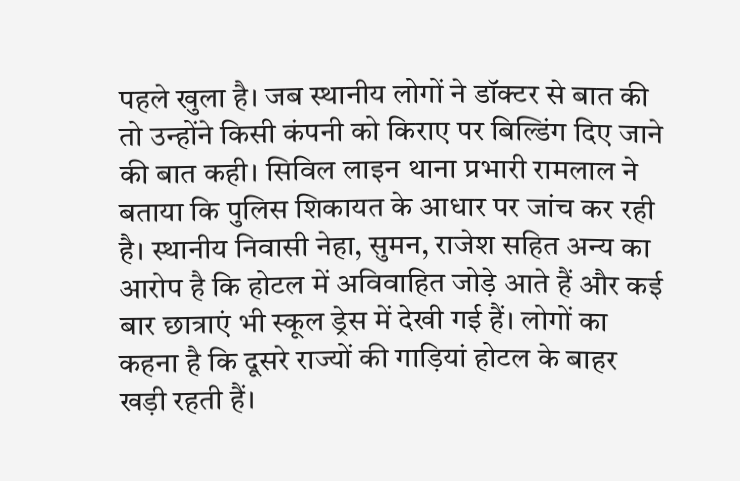पहले खुला है। जब स्थानीय लोगों ने डॉक्टर से बात की तो उन्होंने किसी कंपनी को किराए पर बिल्डिंग दिए जाने की बात कही। सिविल लाइन थाना प्रभारी रामलाल ने बताया कि पुलिस शिकायत के आधार पर जांच कर रही है। स्थानीय निवासी नेहा, सुमन, राजेश सहित अन्य का आरोप है कि होटल में अविवाहित जोड़े आते हैं और कई बार छात्राएं भी स्कूल ड्रेस में देखी गई हैं। लोगों का कहना है कि दूसरे राज्यों की गाड़ियां होटल के बाहर खड़ी रहती हैं।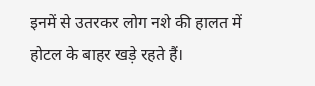इनमें से उतरकर लोग नशे की हालत में होटल के बाहर खड़े रहते हैं।